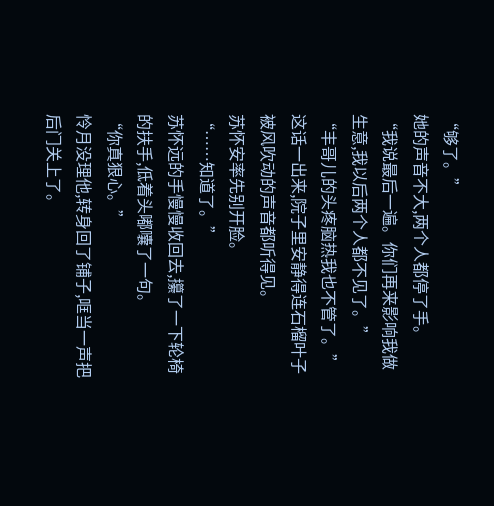“够了。”
她的声音不大,两个人都停了手。
“我说最后一遍。你们再来影响我做生意,我以后两个人都不见了。”
“丰哥儿的头疼脑热我也不管了。”
这话一出来,院子里安静得连石榴叶子被风吹动的声音都听得见。
苏怀安率先别开脸。
“……知道了。”
苏怀远的手慢慢收回去,攥了一下轮椅的扶手,低着头嘟囔了一句。
“你真狠心。”
怜月没理他,转身回了铺子,哐当一声把后门关上了。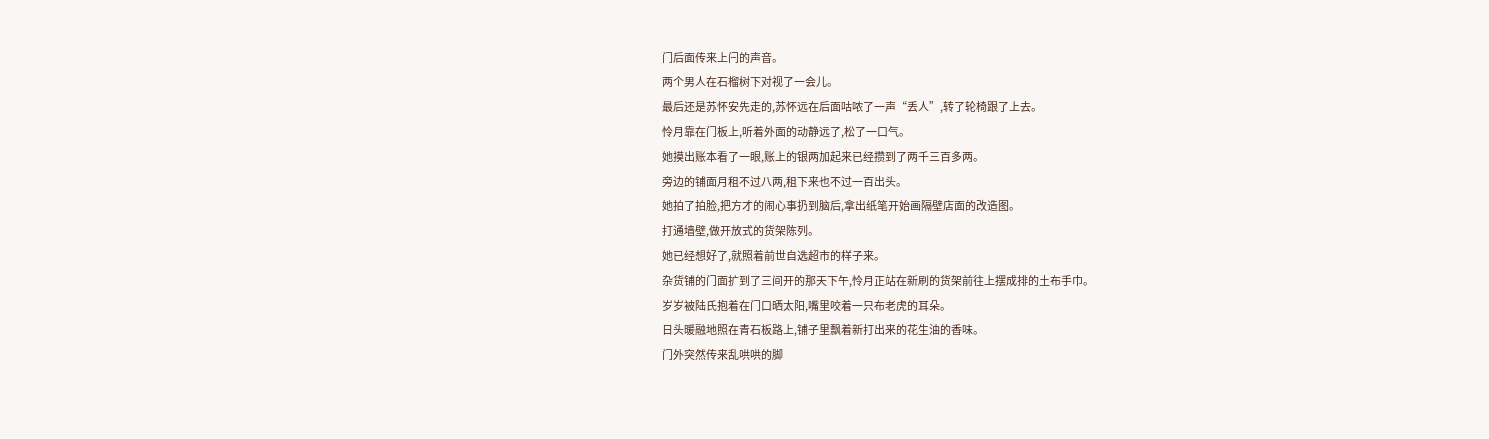门后面传来上闩的声音。
两个男人在石榴树下对视了一会儿。
最后还是苏怀安先走的,苏怀远在后面咕哝了一声“丢人”,转了轮椅跟了上去。
怜月靠在门板上,听着外面的动静远了,松了一口气。
她摸出账本看了一眼,账上的银两加起来已经攒到了两千三百多两。
旁边的铺面月租不过八两,租下来也不过一百出头。
她拍了拍脸,把方才的闹心事扔到脑后,拿出纸笔开始画隔壁店面的改造图。
打通墙壁,做开放式的货架陈列。
她已经想好了,就照着前世自选超市的样子来。
杂货铺的门面扩到了三间开的那天下午,怜月正站在新刷的货架前往上摆成排的土布手巾。
岁岁被陆氏抱着在门口晒太阳,嘴里咬着一只布老虎的耳朵。
日头暖融地照在青石板路上,铺子里飘着新打出来的花生油的香味。
门外突然传来乱哄哄的脚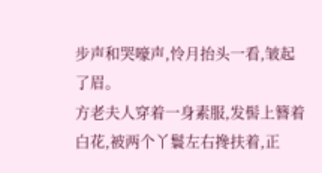步声和哭嚎声,怜月抬头一看,皱起了眉。
方老夫人穿着一身素服,发髻上簪着白花,被两个丫鬟左右搀扶着,正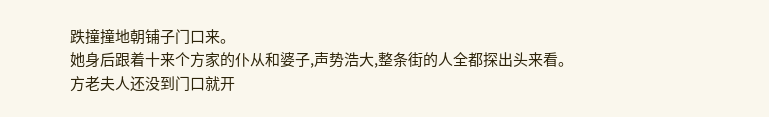跌撞撞地朝铺子门口来。
她身后跟着十来个方家的仆从和婆子,声势浩大,整条街的人全都探出头来看。
方老夫人还没到门口就开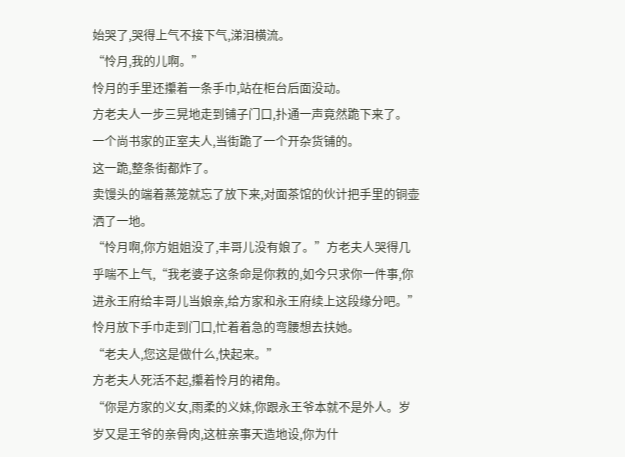始哭了,哭得上气不接下气,涕泪横流。
“怜月,我的儿啊。”
怜月的手里还攥着一条手巾,站在柜台后面没动。
方老夫人一步三晃地走到铺子门口,扑通一声竟然跪下来了。
一个尚书家的正室夫人,当街跪了一个开杂货铺的。
这一跪,整条街都炸了。
卖馒头的端着蒸笼就忘了放下来,对面茶馆的伙计把手里的铜壶洒了一地。
“怜月啊,你方姐姐没了,丰哥儿没有娘了。”方老夫人哭得几乎喘不上气,“我老婆子这条命是你救的,如今只求你一件事,你进永王府给丰哥儿当娘亲,给方家和永王府续上这段缘分吧。”
怜月放下手巾走到门口,忙着着急的弯腰想去扶她。
“老夫人,您这是做什么,快起来。”
方老夫人死活不起,攥着怜月的裙角。
“你是方家的义女,雨柔的义妹,你跟永王爷本就不是外人。岁岁又是王爷的亲骨肉,这桩亲事天造地设,你为什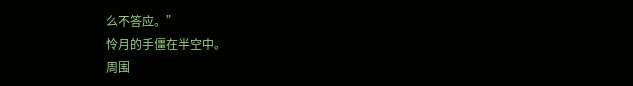么不答应。”
怜月的手僵在半空中。
周围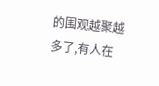的围观越聚越多了,有人在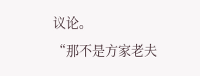议论。
“那不是方家老夫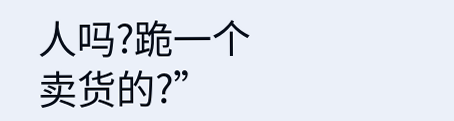人吗?跪一个卖货的?”